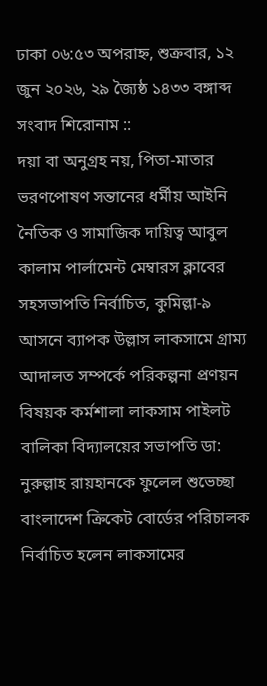ঢাকা ০৬:৫৩ অপরাহ্ন, শুক্রবার, ১২ জুন ২০২৬, ২৯ জ্যৈষ্ঠ ১৪৩৩ বঙ্গাব্দ
সংবাদ শিরোনাম ::
দয়া বা অনুগ্রহ নয়, পিতা-মাতার ভরণপোষণ সন্তানের ধর্মীয় আইনি নৈতিক ও সামাজিক দায়িত্ব আবুল কালাম পার্লামেন্ট মেম্বারস ক্লাবের সহসভাপতি নির্বাচিত, কুমিল্লা-৯ আসনে ব্যাপক উল্লাস লাকসামে গ্রাম্য আদালত সম্পর্কে পরিকল্পনা প্রণয়ন বিষয়ক কর্মশালা লাকসাম পাইলট বালিকা বিদ্যালয়ের সভাপতি ডা: নুরুল্লাহ রায়হানকে ফুলেল শুভেচ্ছা বাংলাদেশ ক্রিকেট বোর্ডের পরিচালক নির্বাচিত হলেন লাকসামের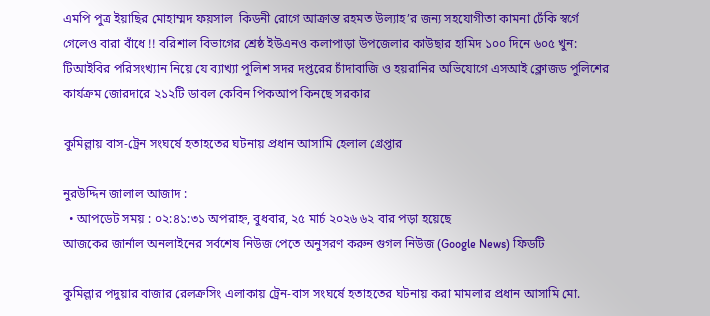এমপি পুত্র ইয়াছির মোহাম্মদ ফয়সাল  কিডনী রোগে আক্রান্ত রহমত উল্যাহ’র জন্য সহযোগীতা কামনা ঢেঁকি স্বর্গে গেলেও বারা বাঁধে !! বরিশাল বিভাগের শ্রেষ্ঠ ইউএনও কলাপাড়া উপজেলার কাউছার হামিদ ১০০ দিনে ৬০৫ খুন: টিআইবির পরিসংখ্যান নিয়ে যে ব্যাখ্যা পুলিশ সদর দপ্তরের চাঁদাবাজি ও হয়রানির অভিযোগে এসআই ক্লোজড পুলিশের কার্যক্রম জোরদারে ২১২টি ডাবল কেবিন পিকআপ কিনছে সরকার

কুমিল্লায় বাস-ট্রেন সংঘর্ষে হতাহতের ঘটনায় প্রধান আসামি হেলাল গ্রেপ্তার

নুরউদ্দিন জালাল আজাদ :
  • আপডেট সময় : ০২:৪১:৩১ অপরাহ্ন, বুধবার, ২৫ মার্চ ২০২৬ ৬২ বার পড়া হয়েছে
আজকের জার্নাল অনলাইনের সর্বশেষ নিউজ পেতে অনুসরণ করুন গুগল নিউজ (Google News) ফিডটি

কুমিল্লার পদুয়ার বাজার রেলক্রসিং এলাকায় ট্রেন-বাস সংঘর্ষে হতাহতের ঘটনায় করা মামলার প্রধান আসামি মো.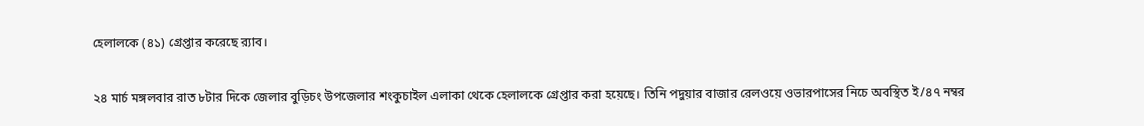হেলালকে (৪১) গ্রেপ্তার করেছে র‍্যাব।

২৪ মার্চ মঙ্গলবার রাত ৮টার দিকে জেলার বুড়িচং উপজেলার শংকুচাইল এলাকা থেকে হেলালকে গ্রেপ্তার করা হয়েছে। তিনি পদুয়ার বাজার রেলওয়ে ওভারপাসের নিচে অবস্থিত ই/৪৭ নম্বর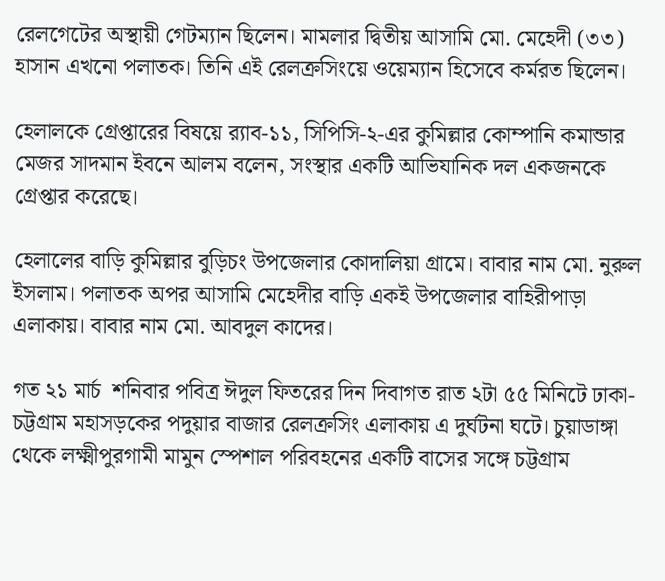রেলগেটের অস্থায়ী গেটম্যান ছিলেন। মামলার দ্বিতীয় আসামি মো. মেহেদী (৩৩) হাসান এখনো পলাতক। তিনি এই রেলক্রসিংয়ে ওয়েম্যান হিসেবে কর্মরত ছিলেন।

হেলালকে গ্রেপ্তারের বিষয়ে র‍্যাব-১১, সিপিসি-২-এর কুমিল্লার কোম্পানি কমান্ডার মেজর সাদমান ইবনে আলম বলেন, সংস্থার একটি আভিযানিক দল একজনকে গ্রেপ্তার করেছে।

হেলালের বাড়ি কুমিল্লার বুড়িচং উপজেলার কোদালিয়া গ্রামে। বাবার নাম মো. নুরুল ইসলাম। পলাতক অপর আসামি মেহেদীর বাড়ি একই উপজেলার বাহিরীপাড়া এলাকায়। বাবার নাম মো. আবদুল কাদের।

গত ২১ মার্চ  শনিবার পবিত্র ঈদুল ফিতরের দিন দিবাগত রাত ২টা ৫৫ মিনিটে ঢাকা-চট্টগ্রাম মহাসড়কের পদুয়ার বাজার রেলক্রসিং এলাকায় এ দুর্ঘটনা ঘটে। চুয়াডাঙ্গা থেকে লক্ষ্মীপুরগামী মামুন স্পেশাল পরিবহনের একটি বাসের সঙ্গে চট্টগ্রাম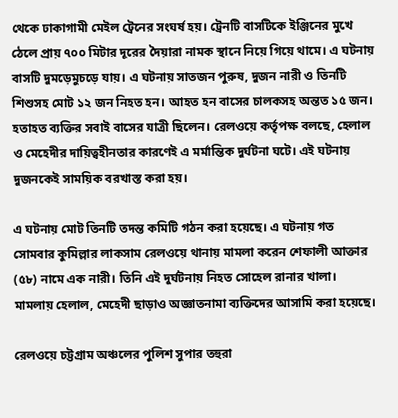থেকে ঢাকাগামী মেইল ট্রেনের সংঘর্ষ হয়। ট্রেনটি বাসটিকে ইঞ্জিনের মুখে ঠেলে প্রায় ৭০০ মিটার দূরের দৈয়ারা নামক স্থানে নিয়ে গিয়ে থামে। এ ঘটনায় বাসটি দুমড়েমুচড়ে যায়। এ ঘটনায় সাতজন পুরুষ, দুজন নারী ও তিনটি শিশুসহ মোট ১২ জন নিহত হন। আহত হন বাসের চালকসহ অন্তত ১৫ জন। হতাহত ব্যক্তির সবাই বাসের যাত্রী ছিলেন। রেলওয়ে কর্তৃপক্ষ বলছে, হেলাল ও মেহেদীর দায়িত্বহীনতার কারণেই এ মর্মান্তিক দুর্ঘটনা ঘটে। এই ঘটনায় দুজনকেই সাময়িক বরখাস্ত করা হয়।

এ ঘটনায় মোট তিনটি তদন্ত কমিটি গঠন করা হয়েছে। এ ঘটনায় গত সোমবার কুমিল্লার লাকসাম রেলওয়ে থানায় মামলা করেন শেফালী আক্তার (৫৮) নামে এক নারী। তিনি এই দুর্ঘটনায় নিহত সোহেল রানার খালা। মামলায় হেলাল, মেহেদী ছাড়াও অজ্ঞাতনামা ব্যক্তিদের আসামি করা হয়েছে।

রেলওয়ে চট্টগ্রাম অঞ্চলের পুলিশ সুপার তহুরা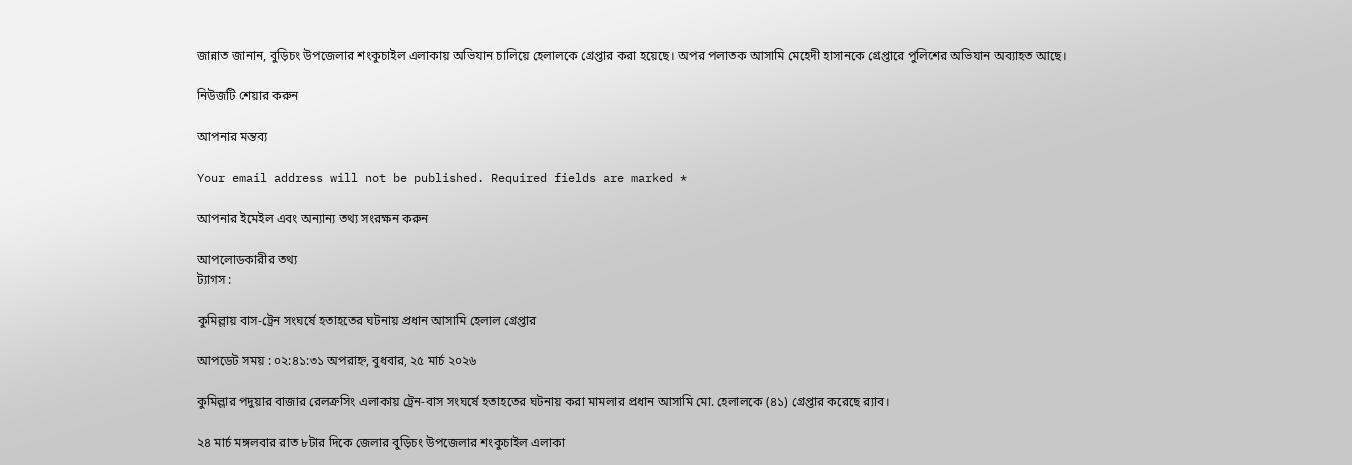জান্নাত জানান, বুড়িচং উপজেলার শংকুচাইল এলাকায় অভিযান চালিয়ে হেলালকে গ্রেপ্তার করা হয়েছে। অপর পলাতক আসামি মেহেদী হাসানকে গ্রেপ্তারে পুলিশের অভিযান অব্যাহত আছে।

নিউজটি শেয়ার করুন

আপনার মন্তব্য

Your email address will not be published. Required fields are marked *

আপনার ইমেইল এবং অন্যান্য তথ্য সংরক্ষন করুন

আপলোডকারীর তথ্য
ট্যাগস :

কুমিল্লায় বাস-ট্রেন সংঘর্ষে হতাহতের ঘটনায় প্রধান আসামি হেলাল গ্রেপ্তার

আপডেট সময় : ০২:৪১:৩১ অপরাহ্ন, বুধবার, ২৫ মার্চ ২০২৬

কুমিল্লার পদুয়ার বাজার রেলক্রসিং এলাকায় ট্রেন-বাস সংঘর্ষে হতাহতের ঘটনায় করা মামলার প্রধান আসামি মো. হেলালকে (৪১) গ্রেপ্তার করেছে র‍্যাব।

২৪ মার্চ মঙ্গলবার রাত ৮টার দিকে জেলার বুড়িচং উপজেলার শংকুচাইল এলাকা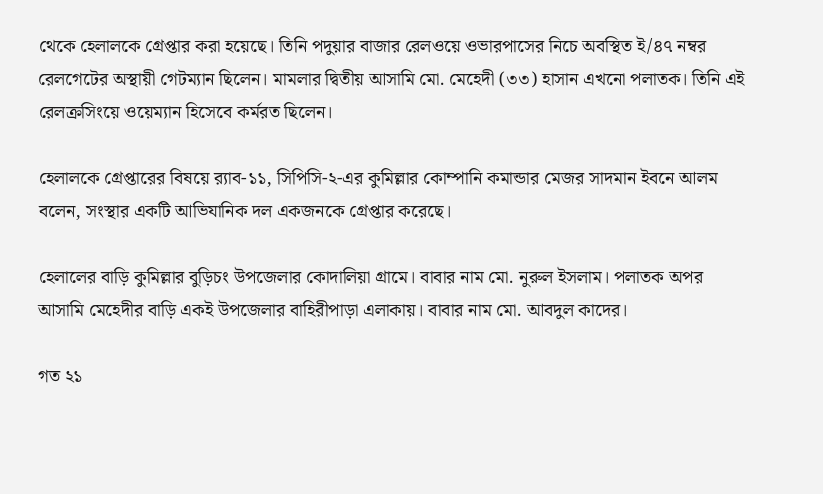থেকে হেলালকে গ্রেপ্তার করা হয়েছে। তিনি পদুয়ার বাজার রেলওয়ে ওভারপাসের নিচে অবস্থিত ই/৪৭ নম্বর রেলগেটের অস্থায়ী গেটম্যান ছিলেন। মামলার দ্বিতীয় আসামি মো. মেহেদী (৩৩) হাসান এখনো পলাতক। তিনি এই রেলক্রসিংয়ে ওয়েম্যান হিসেবে কর্মরত ছিলেন।

হেলালকে গ্রেপ্তারের বিষয়ে র‍্যাব-১১, সিপিসি-২-এর কুমিল্লার কোম্পানি কমান্ডার মেজর সাদমান ইবনে আলম বলেন, সংস্থার একটি আভিযানিক দল একজনকে গ্রেপ্তার করেছে।

হেলালের বাড়ি কুমিল্লার বুড়িচং উপজেলার কোদালিয়া গ্রামে। বাবার নাম মো. নুরুল ইসলাম। পলাতক অপর আসামি মেহেদীর বাড়ি একই উপজেলার বাহিরীপাড়া এলাকায়। বাবার নাম মো. আবদুল কাদের।

গত ২১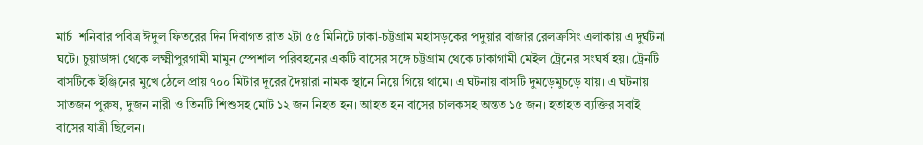মার্চ  শনিবার পবিত্র ঈদুল ফিতরের দিন দিবাগত রাত ২টা ৫৫ মিনিটে ঢাকা-চট্টগ্রাম মহাসড়কের পদুয়ার বাজার রেলক্রসিং এলাকায় এ দুর্ঘটনা ঘটে। চুয়াডাঙ্গা থেকে লক্ষ্মীপুরগামী মামুন স্পেশাল পরিবহনের একটি বাসের সঙ্গে চট্টগ্রাম থেকে ঢাকাগামী মেইল ট্রেনের সংঘর্ষ হয়। ট্রেনটি বাসটিকে ইঞ্জিনের মুখে ঠেলে প্রায় ৭০০ মিটার দূরের দৈয়ারা নামক স্থানে নিয়ে গিয়ে থামে। এ ঘটনায় বাসটি দুমড়েমুচড়ে যায়। এ ঘটনায় সাতজন পুরুষ, দুজন নারী ও তিনটি শিশুসহ মোট ১২ জন নিহত হন। আহত হন বাসের চালকসহ অন্তত ১৫ জন। হতাহত ব্যক্তির সবাই বাসের যাত্রী ছিলেন।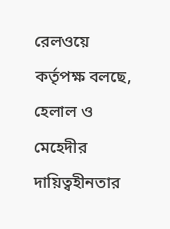রেলওয়ে কর্তৃপক্ষ বলছে, হেলাল ও মেহেদীর দায়িত্বহীনতার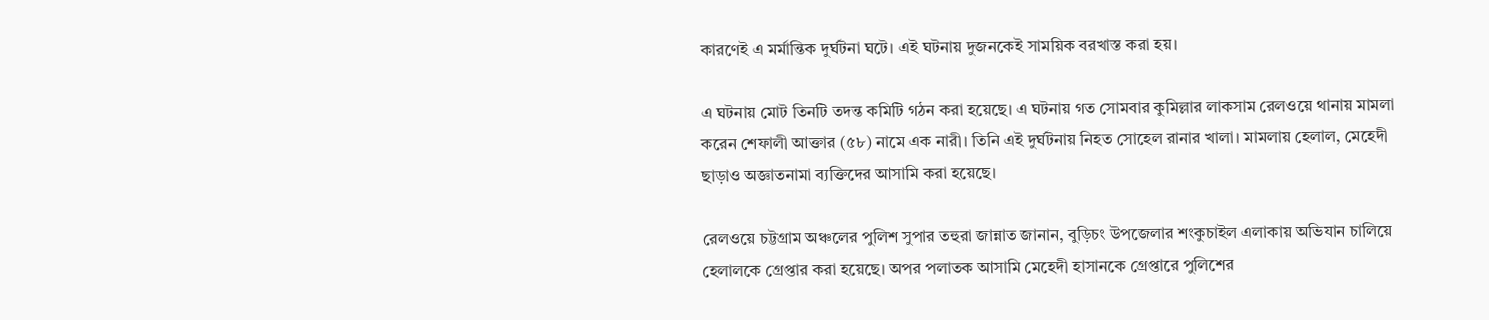কারণেই এ মর্মান্তিক দুর্ঘটনা ঘটে। এই ঘটনায় দুজনকেই সাময়িক বরখাস্ত করা হয়।

এ ঘটনায় মোট তিনটি তদন্ত কমিটি গঠন করা হয়েছে। এ ঘটনায় গত সোমবার কুমিল্লার লাকসাম রেলওয়ে থানায় মামলা করেন শেফালী আক্তার (৫৮) নামে এক নারী। তিনি এই দুর্ঘটনায় নিহত সোহেল রানার খালা। মামলায় হেলাল, মেহেদী ছাড়াও অজ্ঞাতনামা ব্যক্তিদের আসামি করা হয়েছে।

রেলওয়ে চট্টগ্রাম অঞ্চলের পুলিশ সুপার তহুরা জান্নাত জানান, বুড়িচং উপজেলার শংকুচাইল এলাকায় অভিযান চালিয়ে হেলালকে গ্রেপ্তার করা হয়েছে। অপর পলাতক আসামি মেহেদী হাসানকে গ্রেপ্তারে পুলিশের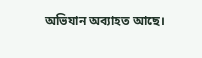অভিযান অব্যাহত আছে।